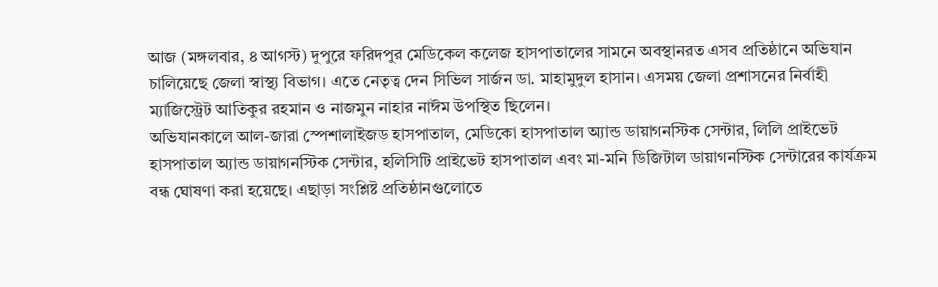আজ (মঙ্গলবার, ৪ আগস্ট) দুপুরে ফরিদপুর মেডিকেল কলেজ হাসপাতালের সামনে অবস্থানরত এসব প্রতিষ্ঠানে অভিযান চালিয়েছে জেলা স্বাস্থ্য বিভাগ। এতে নেতৃত্ব দেন সিভিল সার্জন ডা. মাহামুদুল হাসান। এসময় জেলা প্রশাসনের নির্বাহী ম্যাজিস্ট্রেট আতিকুর রহমান ও নাজমুন নাহার নাঈম উপস্থিত ছিলেন।
অভিযানকালে আল-জারা স্পেশালাইজড হাসপাতাল, মেডিকো হাসপাতাল অ্যান্ড ডায়াগনস্টিক সেন্টার, লিলি প্রাইভেট হাসপাতাল অ্যান্ড ডায়াগনস্টিক সেন্টার, হলিসিটি প্রাইভেট হাসপাতাল এবং মা-মনি ডিজিটাল ডায়াগনস্টিক সেন্টারের কার্যক্রম বন্ধ ঘোষণা করা হয়েছে। এছাড়া সংশ্লিষ্ট প্রতিষ্ঠানগুলোতে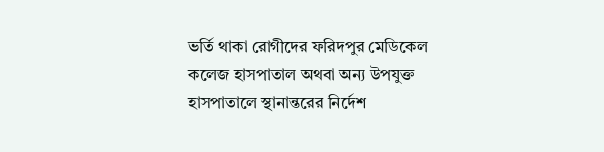ভর্তি থাকা রোগীদের ফরিদপুর মেডিকেল কলেজ হাসপাতাল অথবা অন্য উপযুক্ত হাসপাতালে স্থানান্তরের নির্দেশ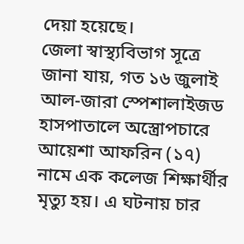দেয়া হয়েছে।
জেলা স্বাস্থ্যবিভাগ সূত্রে জানা যায়, গত ১৬ জুলাই আল-জারা স্পেশালাইজড হাসপাতালে অস্ত্রোপচারে আয়েশা আফরিন (১৭) নামে এক কলেজ শিক্ষার্থীর মৃত্যু হয়। এ ঘটনায় চার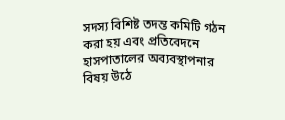সদস্য বিশিষ্ট তদন্ত কমিটি গঠন করা হয় এবং প্রতিবেদনে হাসপাতালের অব্যবস্থাপনার বিষয় উঠে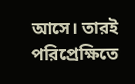আসে। তারই পরিপ্রেক্ষিতে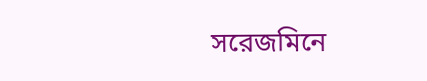সরেজমিনে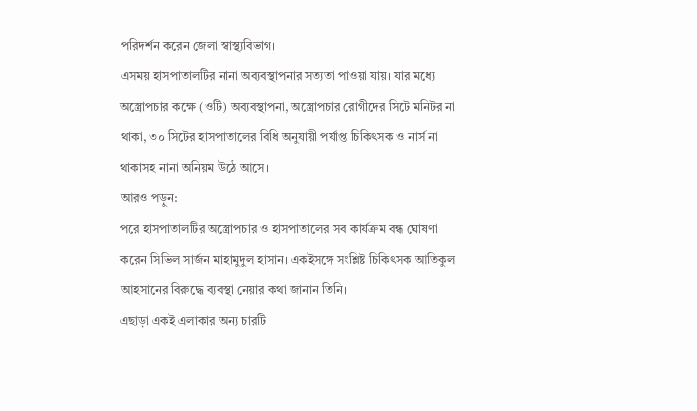পরিদর্শন করেন জেলা স্বাস্থ্যবিভাগ।
এসময় হাসপাতালটির নানা অব্যবস্থাপনার সত্যতা পাওয়া যায়। যার মধ্যে অস্ত্রোপচার কক্ষে (ওটি) অব্যবস্থাপনা, অস্ত্রোপচার রোগীদের সিটে মনিটর না থাকা, ৩০ সিটের হাসপাতালের বিধি অনুযায়ী পর্যাপ্ত চিকিৎসক ও নার্স না থাকাসহ নানা অনিয়ম উঠে আসে।
আরও পড়ুন:
পরে হাসপাতালটির অস্ত্রোপচার ও হাসপাতালের সব কার্যক্রম বন্ধ ঘোষণা করেন সিভিল সার্জন মাহামুদুল হাসান। একইসঙ্গে সংশ্লিষ্ট চিকিৎসক আতিকুল আহসানের বিরুদ্ধে ব্যবস্থা নেয়ার কথা জানান তিনি।
এছাড়া একই এলাকার অন্য চারটি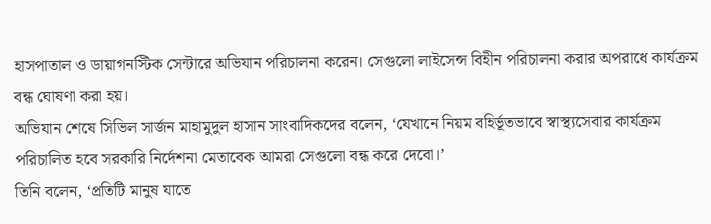হাসপাতাল ও ডায়াগনস্টিক সেন্টারে অভিযান পরিচালনা করেন। সেগুলো লাইসেন্স বিহীন পরিচালনা করার অপরাধে কার্যক্রম বন্ধ ঘোষণা করা হয়।
অভিযান শেষে সিভিল সার্জন মাহামুদুল হাসান সাংবাদিকদের বলেন, ‘যেখানে নিয়ম বহির্ভূতভাবে স্বাস্থ্যসেবার কার্যক্রম পরিচালিত হবে সরকারি নির্দেশনা মেতাবেক আমরা সেগুলো বন্ধ করে দেবো।’
তিনি বলেন, ‘প্রতিটি মানুষ যাতে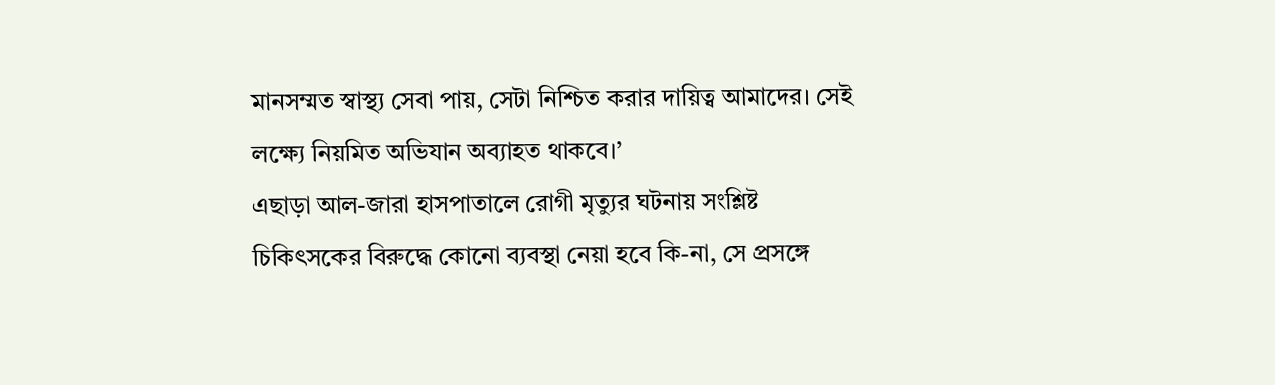মানসম্মত স্বাস্থ্য সেবা পায়, সেটা নিশ্চিত করার দায়িত্ব আমাদের। সেই লক্ষ্যে নিয়মিত অভিযান অব্যাহত থাকবে।’
এছাড়া আল-জারা হাসপাতালে রোগী মৃত্যুর ঘটনায় সংশ্লিষ্ট চিকিৎসকের বিরুদ্ধে কোনো ব্যবস্থা নেয়া হবে কি-না, সে প্রসঙ্গে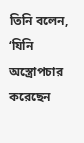তিনি বলেন, ‘যিনি অস্ত্রোপচার করেছেন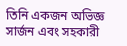তিনি একজন অভিজ্ঞ সার্জন এবং সহকারী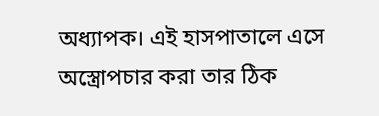অধ্যাপক। এই হাসপাতালে এসে অস্ত্রোপচার করা তার ঠিক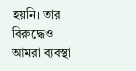হয়নি। তার বিরুদ্ধেও আমরা ব্যবস্থা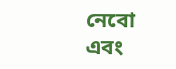নেবো এবং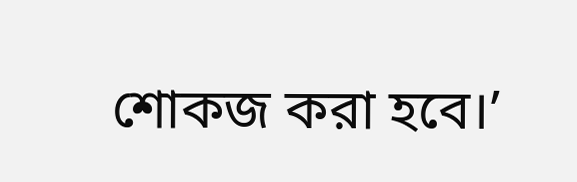শোকজ করা হবে।’